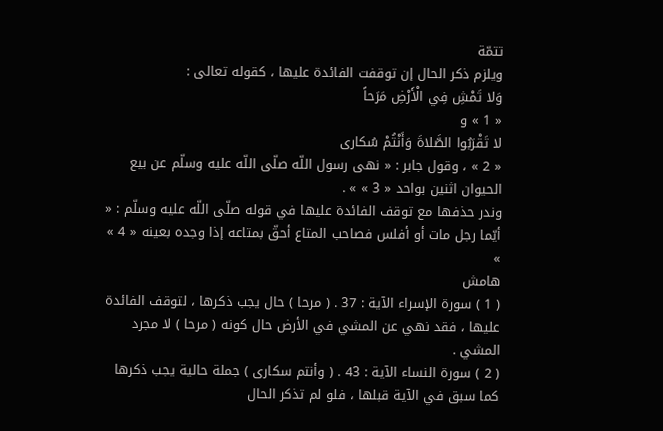تتمّة
ويلزم ذكر الحال إن توقفت الفائدة عليها ، كقوله تعالى :
وَلا تَمْشِ فِي الْأَرْضِ مَرَحاً
« 1 » و
لا تَقْرَبُوا الصَّلاةَ وَأَنْتُمْ سُكارى
« 2 » ، وقول جابر : « نهى رسول اللّه صلّى اللّه عليه وسلّم عن بيع الحيوان اثنين بواحد « 3 » » .
وندر حذفها مع توقف الفائدة عليها في قوله صلّى اللّه عليه وسلّم : « أيّما رجل مات أو أفلس فصاحب المتاع أحقّ بمتاعه إذا وجده بعينه « 4 » »
هامش
( 1 ) سورة الإسراء الآية : 37 . ( مرحا ) حال يجب ذكرها ، لتوقف الفائدة عليها ، فقد نهي عن المشي في الأرض حال كونه ( مرحا ) لا مجرد المشي .
( 2 ) سورة النساء الآية : 43 . ( وأنتم سكارى ) جملة حالية يجب ذكرها كما سبق في الآية قبلها ، فلو لم تذكر الحال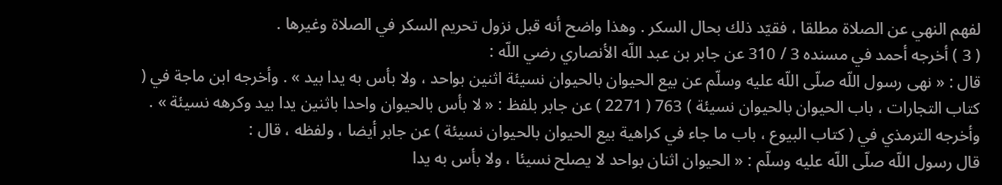لفهم النهي عن الصلاة مطلقا ، فقيّد ذلك بحال السكر . وهذا واضح أنه قبل نزول تحريم السكر في الصلاة وغيرها .
( 3 ) أخرجه أحمد في مسنده 3 / 310 عن جابر بن عبد اللّه الأنصاري رضي اللّه :
قال : « نهى رسول اللّه صلّى اللّه عليه وسلّم عن بيع الحيوان بالحيوان نسيئة اثنين بواحد ، ولا بأس به يدا بيد » . وأخرجه ابن ماجة في ( كتاب التجارات ، باب الحيوان بالحيوان نسيئة ) 763 ( 2271 ) عن جابر بلفظ : « لا بأس بالحيوان واحدا باثنين يدا بيد وكرهه نسيئة » . وأخرجه الترمذي في ( كتاب البيوع ، باب ما جاء في كراهية بيع الحيوان بالحيوان نسيئة ) عن جابر أيضا ، ولفظه ، قال :
قال رسول اللّه صلّى اللّه عليه وسلّم : « الحيوان اثنان بواحد لا يصلح نسيئا ، ولا بأس به يدا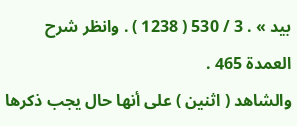بيد » . 3 / 530 ( 1238 ) . وانظر شرح العمدة 465 .
والشاهد ( اثنين ) على أنها حال يجب ذكرها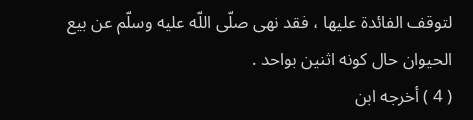لتوقف الفائدة عليها ، فقد نهى صلّى اللّه عليه وسلّم عن بيع الحيوان حال كونه اثنين بواحد .
( 4 ) أخرجه ابن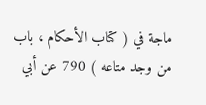ماجة في ( كتاب الأحكام ، باب من وجد متاعه ) 790 عن أبي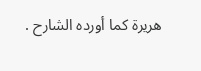هريرة كما أورده الشارح .